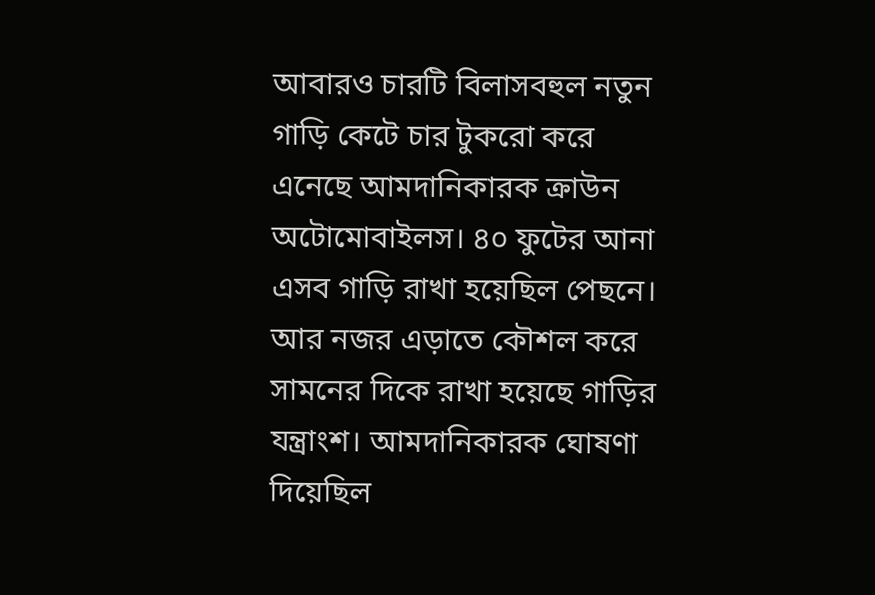আবারও চারটি বিলাসবহুল নতুন গাড়ি কেটে চার টুকরো করে এনেছে আমদানিকারক ক্রাউন অটোমোবাইলস। ৪০ ফুটের আনা এসব গাড়ি রাখা হয়েছিল পেছনে। আর নজর এড়াতে কৌশল করে সামনের দিকে রাখা হয়েছে গাড়ির যন্ত্রাংশ। আমদানিকারক ঘোষণা দিয়েছিল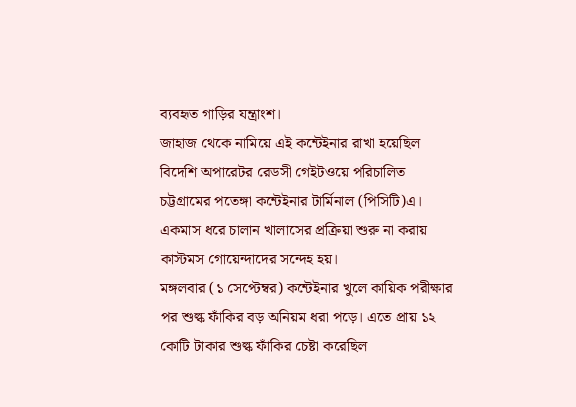ব্যবহৃত গাড়ির যন্ত্রাংশ।
জাহাজ থেকে নামিয়ে এই কন্টেইনার রাখা হয়েছিল বিদেশি অপারেটর রেডসী গেইটওয়ে পরিচালিত চট্টগ্রামের পতেঙ্গা কন্টেইনার টার্মিনাল (পিসিটি)এ। একমাস ধরে চালান খালাসের প্রক্রিয়া শুরু না করায় কাস্টমস গোয়েন্দাদের সন্দেহ হয়।
মঙ্গলবার (১ সেপ্টেম্বর) কন্টেইনার খুলে কায়িক পরীক্ষার পর শুল্ক ফাঁকির বড় অনিয়ম ধরা পড়ে। এতে প্রায় ১২ কোটি টাকার শুল্ক ফাঁকির চেষ্টা করেছিল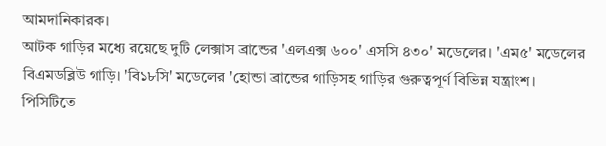আমদানিকারক।
আটক গাড়ির মধ্যে রয়েছে দুটি লেক্সাস ব্রান্ডের 'এলএক্স ৬০০' এসসি ৪৩০' মডেলের। 'এম৫' মডেলের বিএমডব্লিউ গাড়ি। 'বি১৮সি' মডেলের 'হোন্ডা ব্রান্ডের গাড়িসহ গাড়ির গুরুত্বপূর্ণ বিভিন্ন যন্ত্রাংশ।
পিসিটিতে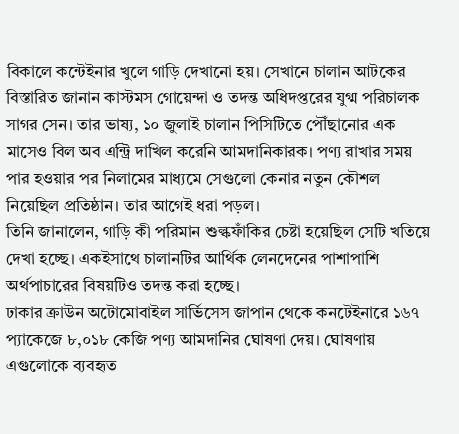বিকালে কন্টেইনার খুলে গাড়ি দেখানো হয়। সেখানে চালান আটকের বিস্তারিত জানান কাস্টমস গোয়েন্দা ও তদন্ত অধিদপ্তরের যুগ্ম পরিচালক সাগর সেন। তার ভাষ্য, ১০ জুলাই চালান পিসিটিতে পৌঁছানোর এক মাসেও বিল অব এন্ট্রি দাখিল করেনি আমদানিকারক। পণ্য রাখার সময় পার হওয়ার পর নিলামের মাধ্যমে সেগুলো কেনার নতুন কৌশল নিয়েছিল প্রতিষ্ঠান। তার আগেই ধরা পড়ল।
তিনি জানালেন, গাড়ি কী পরিমান শুল্কফাঁকির চেষ্টা হয়েছিল সেটি খতিয়ে দেখা হচ্ছে। একইসাথে চালানটির আর্থিক লেনদেনের পাশাপাশি অর্থপাচারের বিষয়টিও তদন্ত করা হচ্ছে।
ঢাকার ক্রাউন অটোমোবাইল সার্ভিসেস জাপান থেকে কনটেইনারে ১৬৭ প্যাকেজে ৮,০১৮ কেজি পণ্য আমদানির ঘোষণা দেয়। ঘোষণায় এগুলোকে ব্যবহৃত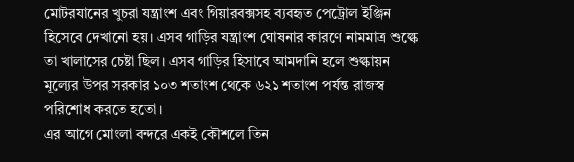মোটরযানের খুচরা যন্ত্রাংশ এবং গিয়ারবক্সসহ ব্যবহৃত পেট্রোল ইঞ্জিন হিসেবে দেখানো হয়। এসব গাড়ির যন্ত্রাংশ ঘোষনার কারণে নামমাত্র শুল্কে তা খালাসের চেষ্টা ছিল। এসব গাড়ির হিসাবে আমদানি হলে শুল্কায়ন মূল্যের উপর সরকার ১০৩ শতাংশ থেকে ৬২১ শতাংশ পর্যন্ত রাজস্ব পরিশোধ করতে হতো।
এর আগে মোংলা বন্দরে একই কৌশলে তিন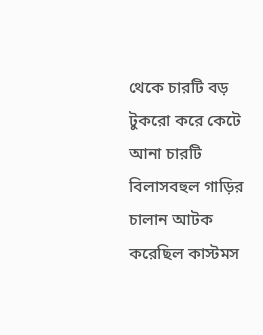থেকে চারটি বড় টুকরো করে কেটে আনা চারটি বিলাসবহুল গাড়ির চালান আটক করেছিল কাস্টমস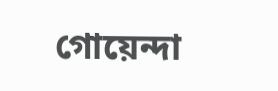গোয়েন্দা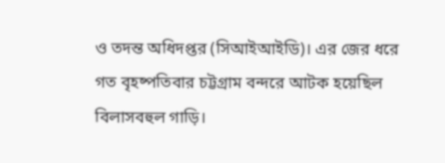ও তদন্ত অধিদপ্তর (সিআইআইডি)। এর জের ধরে গত বৃহষ্পতিবার চট্টগ্রাম বন্দরে আটক হয়েছিল বিলাসবহুল গাড়ি।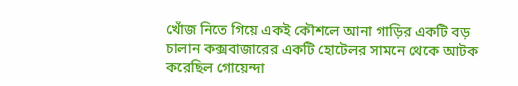খোঁজ নিতে গিয়ে একই কৌশলে আনা গাড়ির একটি বড় চালান কক্সবাজারের একটি হোটেলর সামনে থেকে আটক করেছিল গোয়েন্দা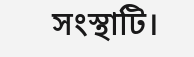সংস্থাটি।